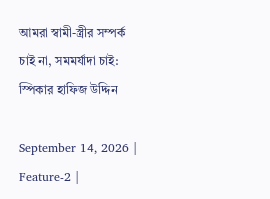আমরা স্বামী-স্ত্রীর সম্পর্ক চাই না, সমমর্যাদা চাই: স্পিকার হাফিজ উদ্দিন

September 14, 2026 | Feature-2 |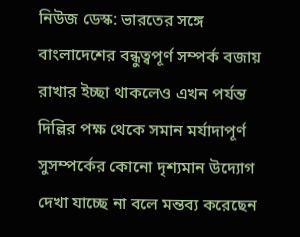নিউজ ডেস্ক: ভারতের সঙ্গে বাংলাদেশের বন্ধুত্বপূর্ণ সম্পর্ক বজায় রাখার ইচ্ছা থাকলেও এখন পর্যন্ত দিল্লির পক্ষ থেকে সমান মর্যাদাপূর্ণ সুসম্পর্কের কোনো দৃশ্যমান উদ্যোগ দেখা যাচ্ছে না বলে মন্তব্য করেছেন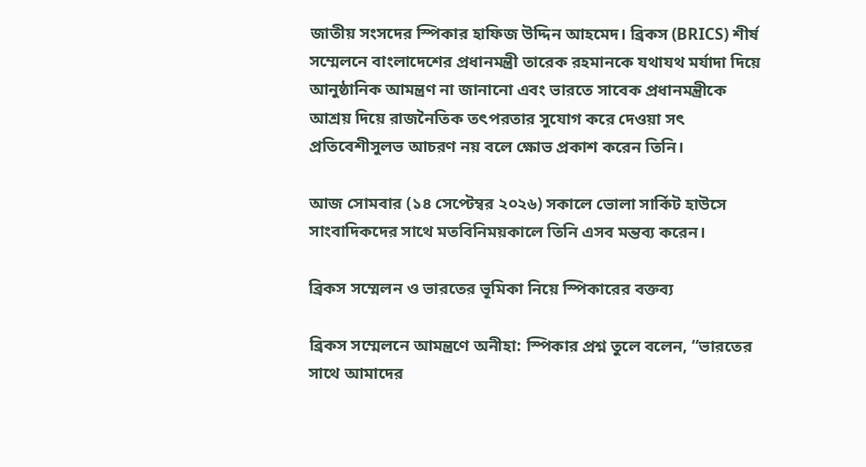জাতীয় সংসদের স্পিকার হাফিজ উদ্দিন আহমেদ। ব্রিকস (BRICS) শীর্ষ সম্মেলনে বাংলাদেশের প্রধানমন্ত্রী তারেক রহমানকে যথাযথ মর্যাদা দিয়ে আনুষ্ঠানিক আমন্ত্রণ না জানানো এবং ভারতে সাবেক প্রধানমন্ত্রীকে আশ্রয় দিয়ে রাজনৈতিক তৎপরতার সুযোগ করে দেওয়া সৎ প্রতিবেশীসুলভ আচরণ নয় বলে ক্ষোভ প্রকাশ করেন তিনি।

আজ সোমবার (১৪ সেপ্টেম্বর ২০২৬) সকালে ভোলা সার্কিট হাউসে সাংবাদিকদের সাথে মতবিনিময়কালে তিনি এসব মন্তব্য করেন।

ব্রিকস সম্মেলন ও ভারতের ভূমিকা নিয়ে স্পিকারের বক্তব্য

ব্রিকস সম্মেলনে আমন্ত্রণে অনীহা: স্পিকার প্রশ্ন তুলে বলেন, “ভারতের সাথে আমাদের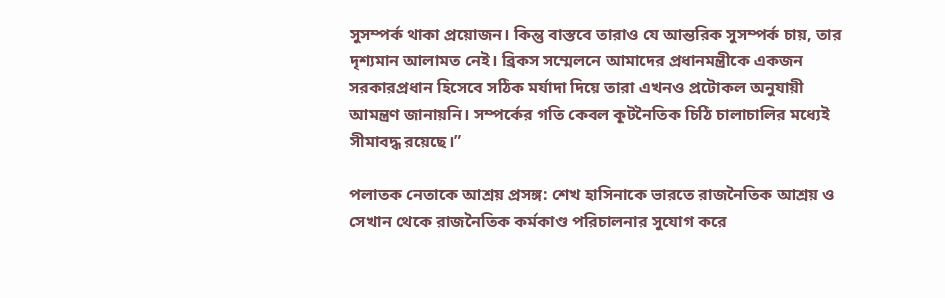সুসম্পর্ক থাকা প্রয়োজন। কিন্তু বাস্তবে তারাও যে আন্তরিক সুসম্পর্ক চায়, তার দৃশ্যমান আলামত নেই। ব্রিকস সম্মেলনে আমাদের প্রধানমন্ত্রীকে একজন সরকারপ্রধান হিসেবে সঠিক মর্যাদা দিয়ে তারা এখনও প্রটোকল অনুযায়ী আমন্ত্রণ জানায়নি। সম্পর্কের গতি কেবল কূটনৈতিক চিঠি চালাচালির মধ্যেই সীমাবদ্ধ রয়েছে।”

পলাতক নেতাকে আশ্রয় প্রসঙ্গ: শেখ হাসিনাকে ভারতে রাজনৈতিক আশ্রয় ও সেখান থেকে রাজনৈতিক কর্মকাণ্ড পরিচালনার সুযোগ করে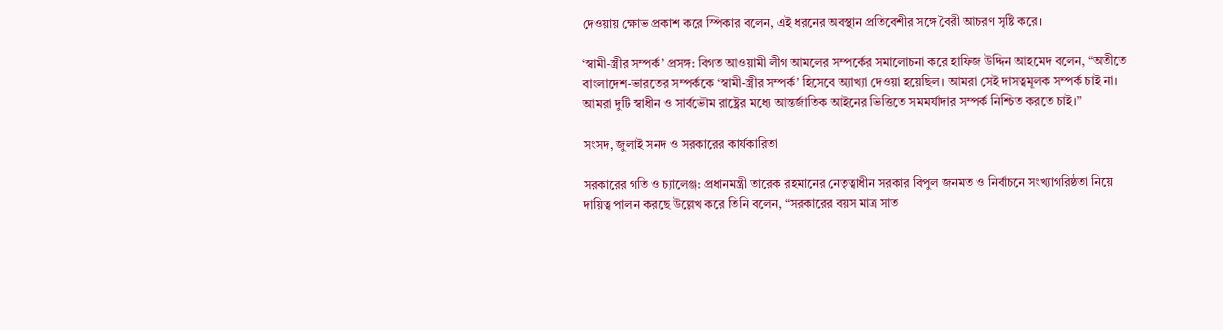দেওয়ায় ক্ষোভ প্রকাশ করে স্পিকার বলেন, এই ধরনের অবস্থান প্রতিবেশীর সঙ্গে বৈরী আচরণ সৃষ্টি করে।

‘স্বামী-স্ত্রীর সম্পর্ক’ প্রসঙ্গ: বিগত আওয়ামী লীগ আমলের সম্পর্কের সমালোচনা করে হাফিজ উদ্দিন আহমেদ বলেন, “অতীতে বাংলাদেশ-ভারতের সম্পর্ককে ‘স্বামী-স্ত্রীর সম্পর্ক’ হিসেবে অ্যাখ্যা দেওয়া হয়েছিল। আমরা সেই দাসত্বমূলক সম্পর্ক চাই না। আমরা দুটি স্বাধীন ও সার্বভৌম রাষ্ট্রের মধ্যে আন্তর্জাতিক আইনের ভিত্তিতে সমমর্যাদার সম্পর্ক নিশ্চিত করতে চাই।”

সংসদ, জুলাই সনদ ও সরকারের কার্যকারিতা

সরকারের গতি ও চ্যালেঞ্জ: প্রধানমন্ত্রী তারেক রহমানের নেতৃত্বাধীন সরকার বিপুল জনমত ও নির্বাচনে সংখ্যাগরিষ্ঠতা নিয়ে দায়িত্ব পালন করছে উল্লেখ করে তিনি বলেন, “সরকারের বয়স মাত্র সাত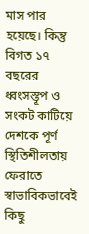মাস পার হয়েছে। কিন্তু বিগত ১৭ বছরের ধ্বংসস্তূপ ও সংকট কাটিয়ে দেশকে পূর্ণ স্থিতিশীলতায় ফেরাতে স্বাভাবিকভাবেই কিছু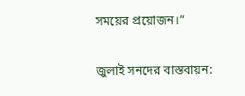সময়ের প্রয়োজন।”

জুলাই সনদের বাস্তবায়ন: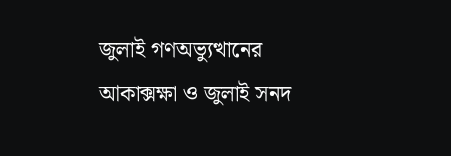জুলাই গণঅভ্যুত্থানের আকাক্সক্ষা ও জুলাই সনদ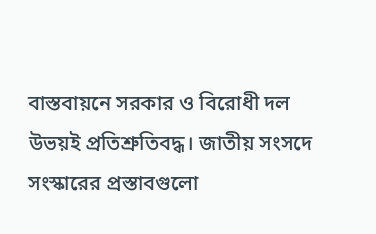বাস্তবায়নে সরকার ও বিরোধী দল উভয়ই প্রতিশ্রুতিবদ্ধ। জাতীয় সংসদে সংস্কারের প্রস্তাবগুলো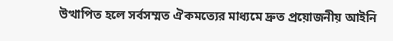উত্থাপিত হলে সর্বসম্মত ঐকমত্যের মাধ্যমে দ্রুত প্রয়োজনীয় আইনি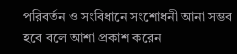পরিবর্তন ও সংবিধানে সংশোধনী আনা সম্ভব হবে বলে আশা প্রকাশ করেন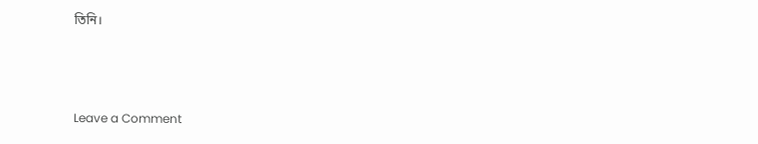তিনি।



Leave a Comment